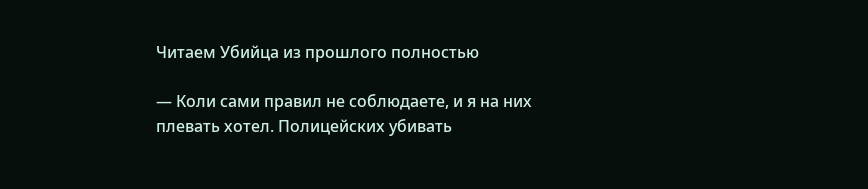Читаем Убийца из прошлого полностью

— Коли сами правил не соблюдаете, и я на них плевать хотел. Полицейских убивать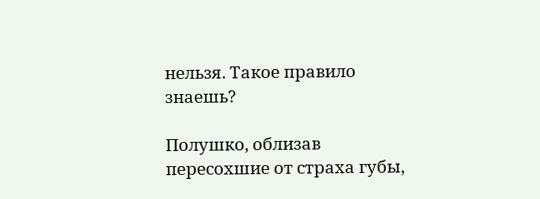нельзя. Такое правило знаешь?

Полушко, облизав пересохшие от страха губы,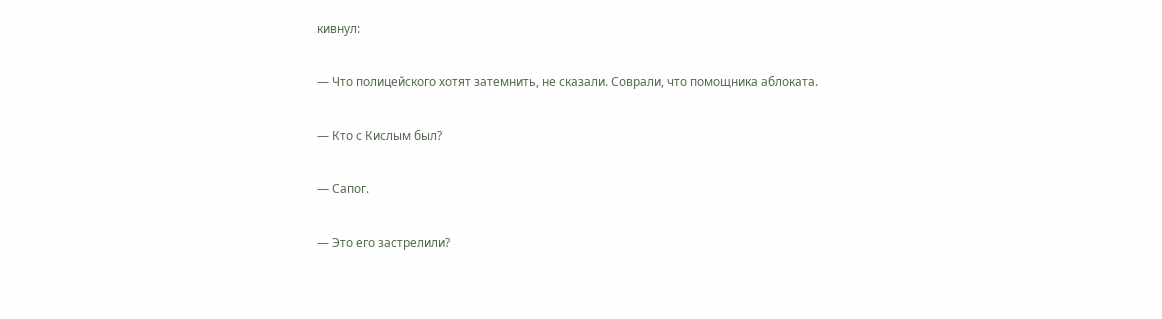кивнул:

— Что полицейского хотят затемнить, не сказали. Соврали, что помощника аблоката.

— Кто с Кислым был?

— Сапог.

— Это его застрелили?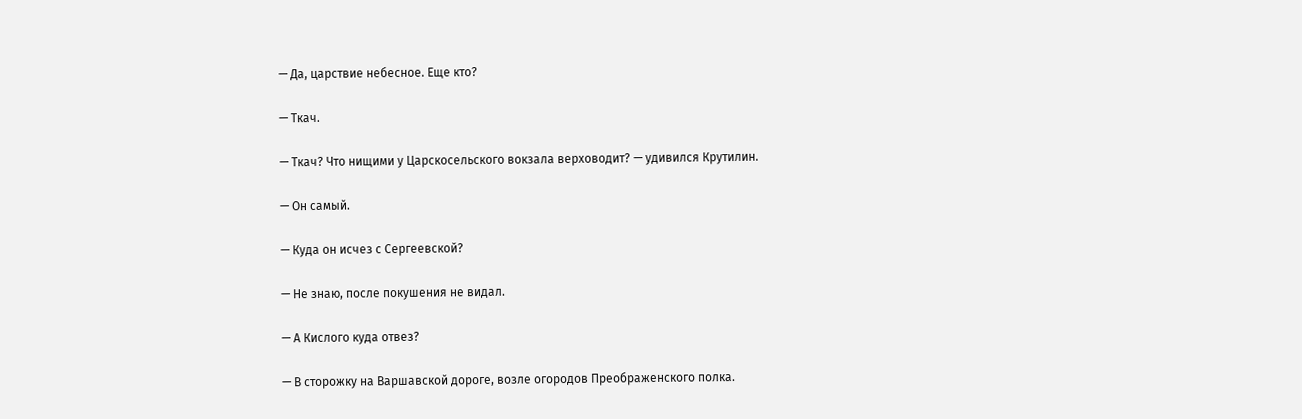— Да, царствие небесное. Еще кто?

— Ткач.

— Ткач? Что нищими у Царскосельского вокзала верховодит? — удивился Крутилин.

— Он самый.

— Куда он исчез с Сергеевской?

— Не знаю, после покушения не видал.

— А Кислого куда отвез?

— В сторожку на Варшавской дороге, возле огородов Преображенского полка.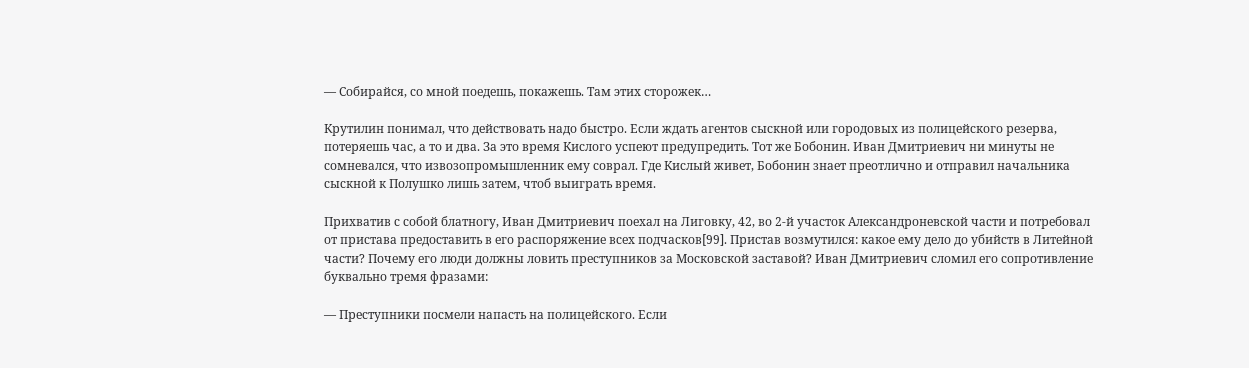— Собирайся, со мной поедешь, покажешь. Там этих сторожек…

Крутилин понимал, что действовать надо быстро. Если ждать агентов сыскной или городовых из полицейского резерва, потеряешь час, а то и два. За это время Кислого успеют предупредить. Тот же Бобонин. Иван Дмитриевич ни минуты не сомневался, что извозопромышленник ему соврал. Где Кислый живет, Бобонин знает преотлично и отправил начальника сыскной к Полушко лишь затем, чтоб выиграть время.

Прихватив с собой блатногу, Иван Дмитриевич поехал на Лиговку, 42, во 2-й участок Александроневской части и потребовал от пристава предоставить в его распоряжение всех подчасков[99]. Пристав возмутился: какое ему дело до убийств в Литейной части? Почему его люди должны ловить преступников за Московской заставой? Иван Дмитриевич сломил его сопротивление буквально тремя фразами:

— Преступники посмели напасть на полицейского. Если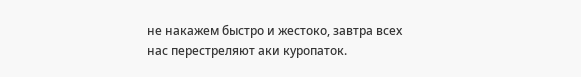не накажем быстро и жестоко, завтра всех нас перестреляют аки куропаток.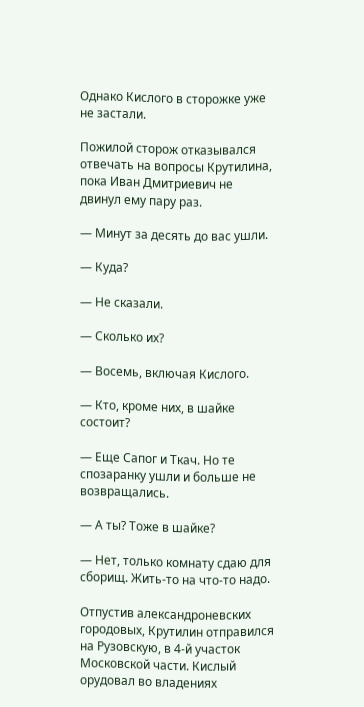Однако Кислого в сторожке уже не застали.

Пожилой сторож отказывался отвечать на вопросы Крутилина, пока Иван Дмитриевич не двинул ему пару раз.

— Минут за десять до вас ушли.

— Куда?

— Не сказали.

— Сколько их?

— Восемь, включая Кислого.

— Кто, кроме них, в шайке состоит?

— Еще Сапог и Ткач. Но те спозаранку ушли и больше не возвращались.

— А ты? Тоже в шайке?

— Нет, только комнату сдаю для сборищ. Жить-то на что-то надо.

Отпустив александроневских городовых, Крутилин отправился на Рузовскую, в 4-й участок Московской части. Кислый орудовал во владениях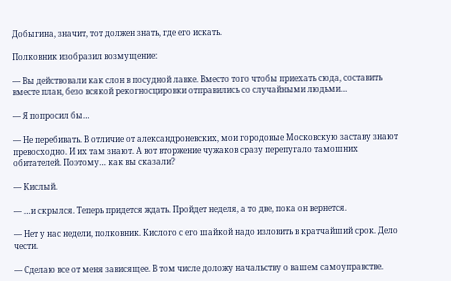Добыгина, значит, тот должен знать, где его искать.

Полковник изобразил возмущение:

— Вы действовали как слон в посудной лавке. Вместо того чтобы приехать сюда, составить вместе план, безо всякой рекогносцировки отправились со случайными людьми…

— Я попросил бы…

— Не перебивать. В отличие от александроневских, мои городовые Московскую заставу знают превосходно. И их там знают. А вот вторжение чужаков сразу перепугало тамошних обитателей. Поэтому… как вы сказали?

— Кислый.

— …и скрылся. Теперь придется ждать. Пройдет неделя, а то две, пока он вернется.

— Нет у нас недели, полковник. Кислого с его шайкой надо изловить в кратчайший срок. Дело чести.

— Сделаю все от меня зависящее. В том числе доложу начальству о вашем самоуправстве.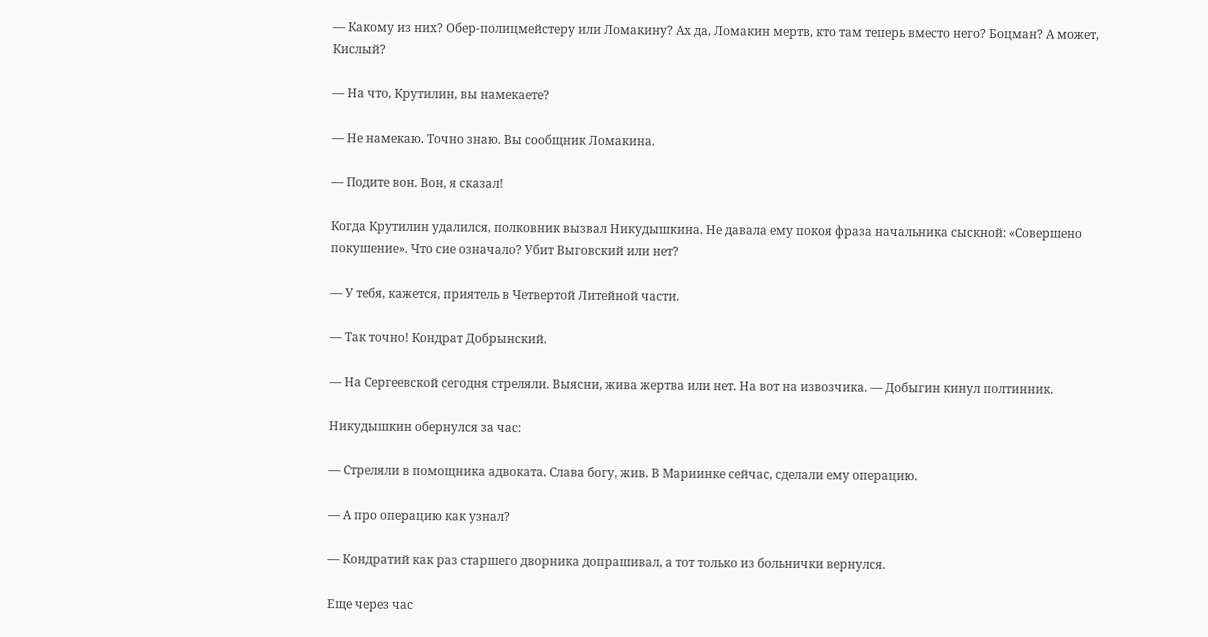— Какому из них? Обер-полицмейстеру или Ломакину? Ах да, Ломакин мертв, кто там теперь вместо него? Боцман? А может, Кислый?

— На что, Крутилин, вы намекаете?

— Не намекаю. Точно знаю. Вы сообщник Ломакина.

— Подите вон. Вон, я сказал!

Когда Крутилин удалился, полковник вызвал Никудышкина. Не давала ему покоя фраза начальника сыскной: «Совершено покушение». Что сие означало? Убит Выговский или нет?

— У тебя, кажется, приятель в Четвертой Литейной части.

— Так точно! Кондрат Добрынский.

— На Сергеевской сегодня стреляли. Выясни, жива жертва или нет. На вот на извозчика. — Добыгин кинул полтинник.

Никудышкин обернулся за час:

— Стреляли в помощника адвоката. Слава богу, жив. В Мариинке сейчас, сделали ему операцию.

— А про операцию как узнал?

— Кондратий как раз старшего дворника допрашивал, а тот только из больнички вернулся.

Еще через час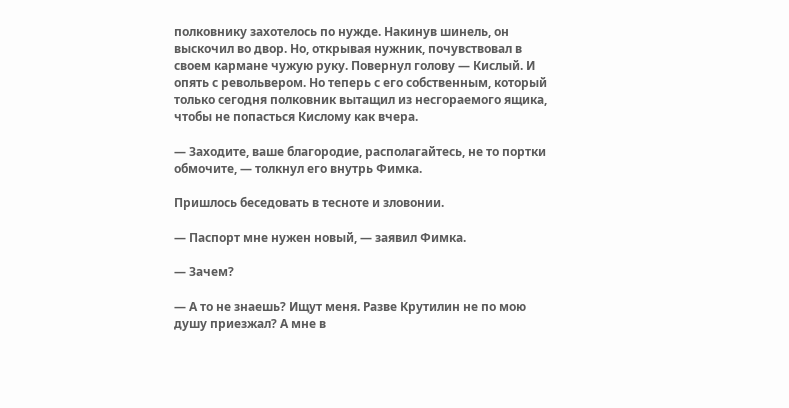полковнику захотелось по нужде. Накинув шинель, он выскочил во двор. Но, открывая нужник, почувствовал в своем кармане чужую руку. Повернул голову — Кислый. И опять с револьвером. Но теперь с его собственным, который только сегодня полковник вытащил из несгораемого ящика, чтобы не попасться Кислому как вчера.

— Заходите, ваше благородие, располагайтесь, не то портки обмочите, — толкнул его внутрь Фимка.

Пришлось беседовать в тесноте и зловонии.

— Паспорт мне нужен новый, — заявил Фимка.

— Зачем?

— А то не знаешь? Ищут меня. Разве Крутилин не по мою душу приезжал? А мне в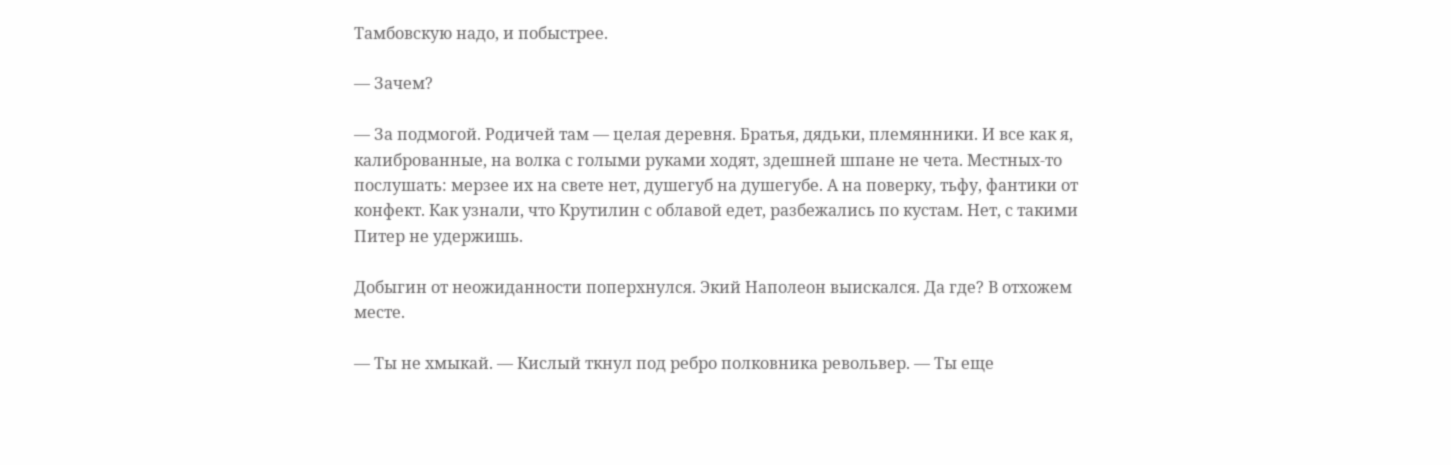Тамбовскую надо, и побыстрее.

— Зачем?

— За подмогой. Родичей там — целая деревня. Братья, дядьки, племянники. И все как я, калиброванные, на волка с голыми руками ходят, здешней шпане не чета. Местных-то послушать: мерзее их на свете нет, душегуб на душегубе. А на поверку, тьфу, фантики от конфект. Как узнали, что Крутилин с облавой едет, разбежались по кустам. Нет, с такими Питер не удержишь.

Добыгин от неожиданности поперхнулся. Экий Наполеон выискался. Да где? В отхожем месте.

— Ты не хмыкай. — Кислый ткнул под ребро полковника револьвер. — Ты еще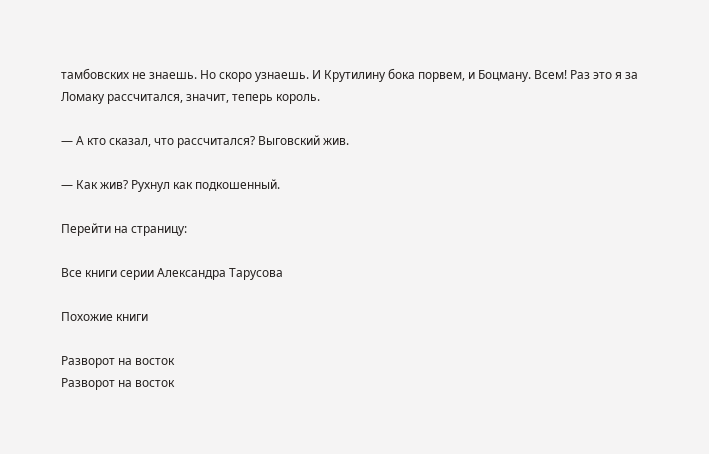тамбовских не знаешь. Но скоро узнаешь. И Крутилину бока порвем, и Боцману. Всем! Раз это я за Ломаку рассчитался, значит, теперь король.

— А кто сказал, что рассчитался? Выговский жив.

— Как жив? Рухнул как подкошенный.

Перейти на страницу:

Все книги серии Александра Тарусова

Похожие книги

Разворот на восток
Разворот на восток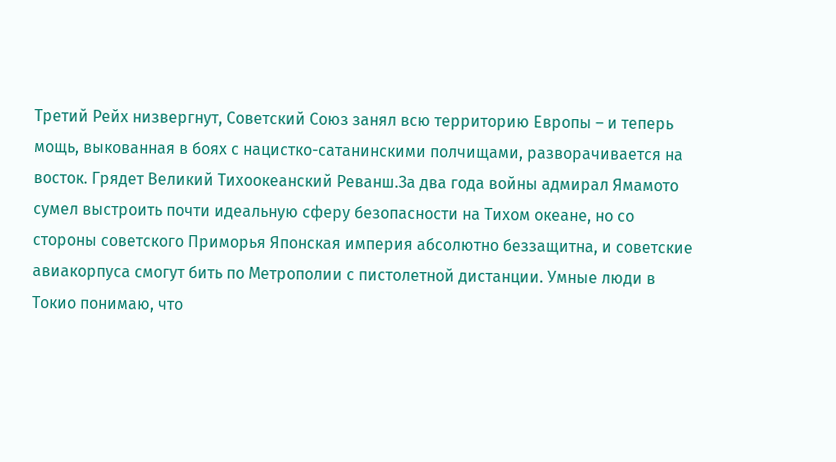Третий Рейх низвергнут, Советский Союз занял всю территорию Европы – и теперь мощь, выкованная в боях с нацистко-сатанинскими полчищами, разворачивается на восток. Грядет Великий Тихоокеанский Реванш.За два года войны адмирал Ямамото сумел выстроить почти идеальную сферу безопасности на Тихом океане, но со стороны советского Приморья Японская империя абсолютно беззащитна, и советские авиакорпуса смогут бить по Метрополии с пистолетной дистанции. Умные люди в Токио понимаю, что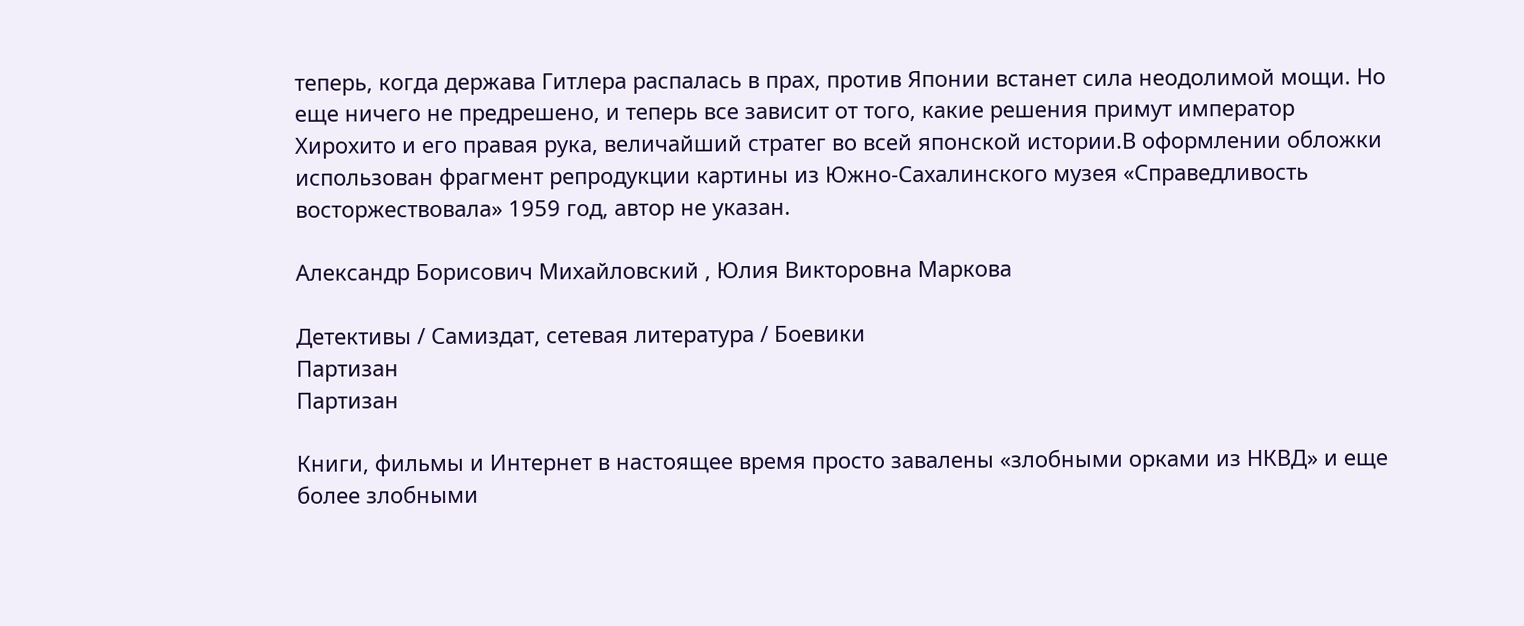теперь, когда держава Гитлера распалась в прах, против Японии встанет сила неодолимой мощи. Но еще ничего не предрешено, и теперь все зависит от того, какие решения примут император Хирохито и его правая рука, величайший стратег во всей японской истории.В оформлении обложки использован фрагмент репродукции картины из Южно-Сахалинского музея «Справедливость восторжествовала» 1959 год, автор не указан.

Александр Борисович Михайловский , Юлия Викторовна Маркова

Детективы / Самиздат, сетевая литература / Боевики
Партизан
Партизан

Книги, фильмы и Интернет в настоящее время просто завалены «злобными орками из НКВД» и еще более злобными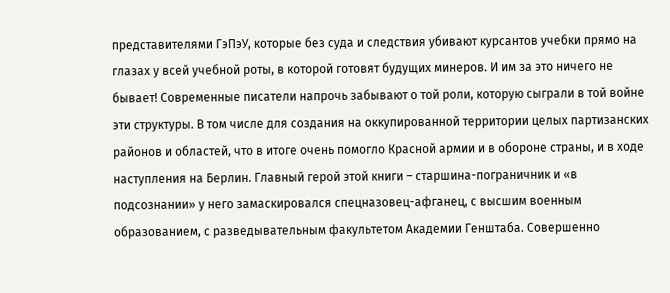представителями ГэПэУ, которые без суда и следствия убивают курсантов учебки прямо на глазах у всей учебной роты, в которой готовят будущих минеров. И им за это ничего не бывает! Современные писатели напрочь забывают о той роли, которую сыграли в той войне эти структуры. В том числе для создания на оккупированной территории целых партизанских районов и областей, что в итоге очень помогло Красной армии и в обороне страны, и в ходе наступления на Берлин. Главный герой этой книги – старшина-пограничник и «в подсознании» у него замаскировался спецназовец-афганец, с высшим военным образованием, с разведывательным факультетом Академии Генштаба. Совершенно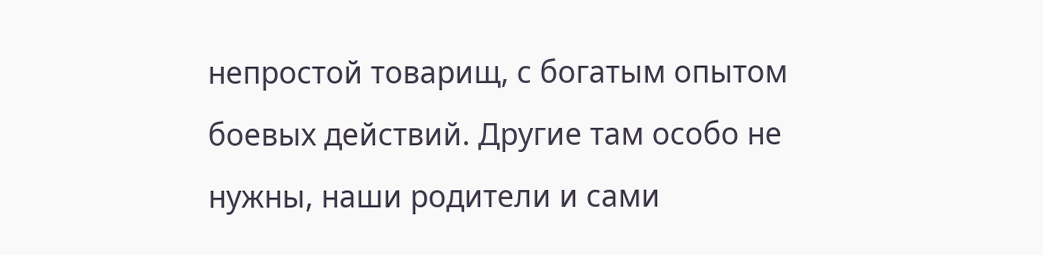непростой товарищ, с богатым опытом боевых действий. Другие там особо не нужны, наши родители и сами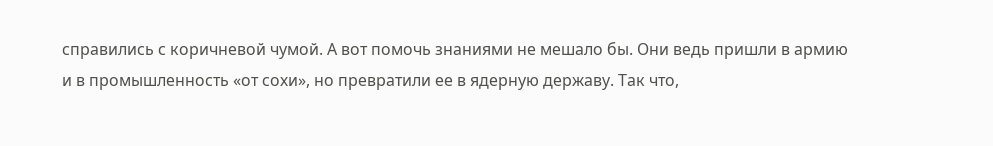справились с коричневой чумой. А вот помочь знаниями не мешало бы. Они ведь пришли в армию и в промышленность «от сохи», но превратили ее в ядерную державу. Так что,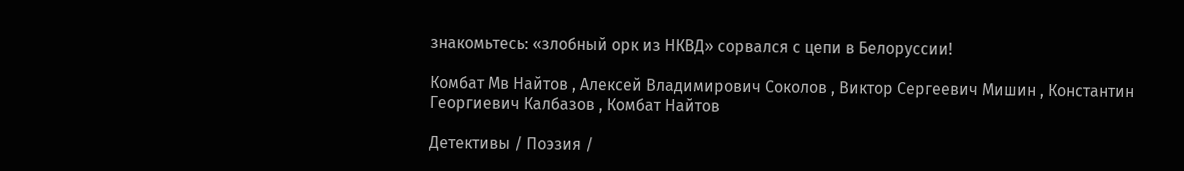знакомьтесь: «злобный орк из НКВД» сорвался с цепи в Белоруссии!

Комбат Мв Найтов , Алексей Владимирович Соколов , Виктор Сергеевич Мишин , Константин Георгиевич Калбазов , Комбат Найтов

Детективы / Поэзия /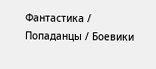Фантастика / Попаданцы / Боевики